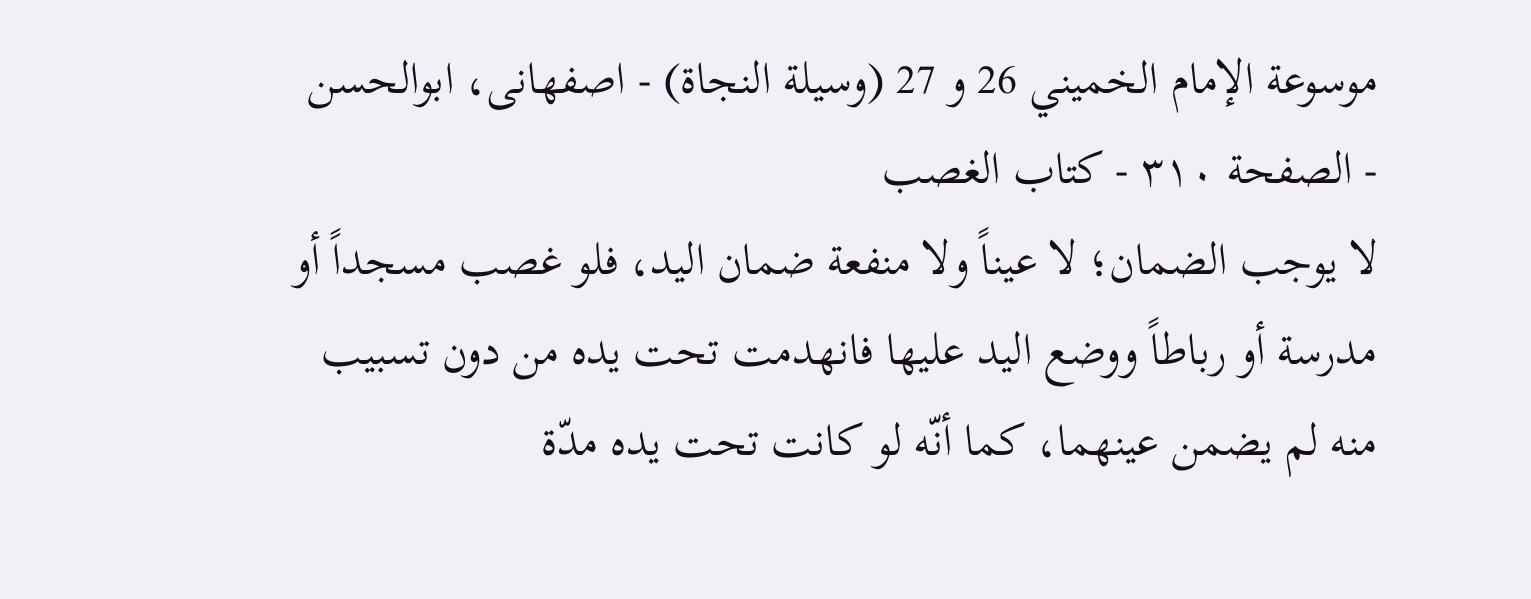موسوعة الإمام الخميني 26 و 27 (وسيلة النجاة) - اصفهانى، ابوالحسن - الصفحة ٣١٠ - كتاب الغصب
لا يوجب الضمان؛ لا عيناً ولا منفعة ضمان اليد، فلو غصب مسجداً أو مدرسة أو رباطاً ووضع اليد عليها فانهدمت تحت يده من دون تسبيب منه لم يضمن عينهما، كما أنّه لو كانت تحت يده مدّة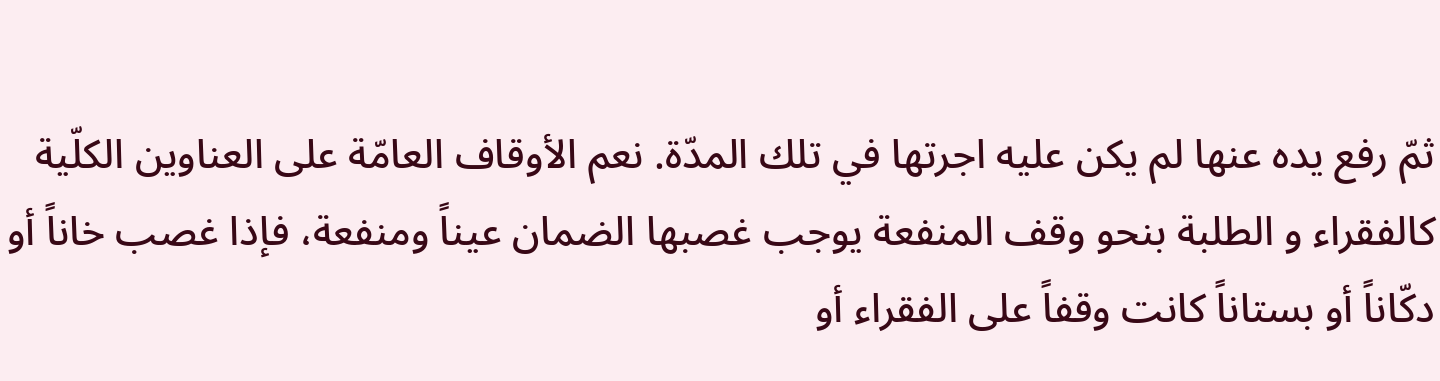ثمّ رفع يده عنها لم يكن عليه اجرتها في تلك المدّة. نعم الأوقاف العامّة على العناوين الكلّية كالفقراء و الطلبة بنحو وقف المنفعة يوجب غصبها الضمان عيناً ومنفعة، فإذا غصب خاناً أو دكّاناً أو بستاناً كانت وقفاً على الفقراء أو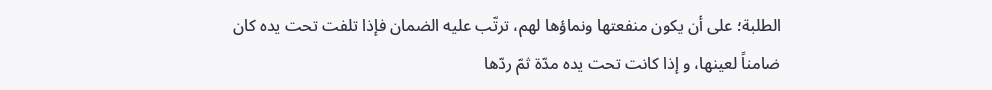الطلبة؛ على أن يكون منفعتها ونماؤها لهم، ترتّب عليه الضمان فإذا تلفت تحت يده كان ضامناً لعينها، و إذا كانت تحت يده مدّة ثمّ ردّها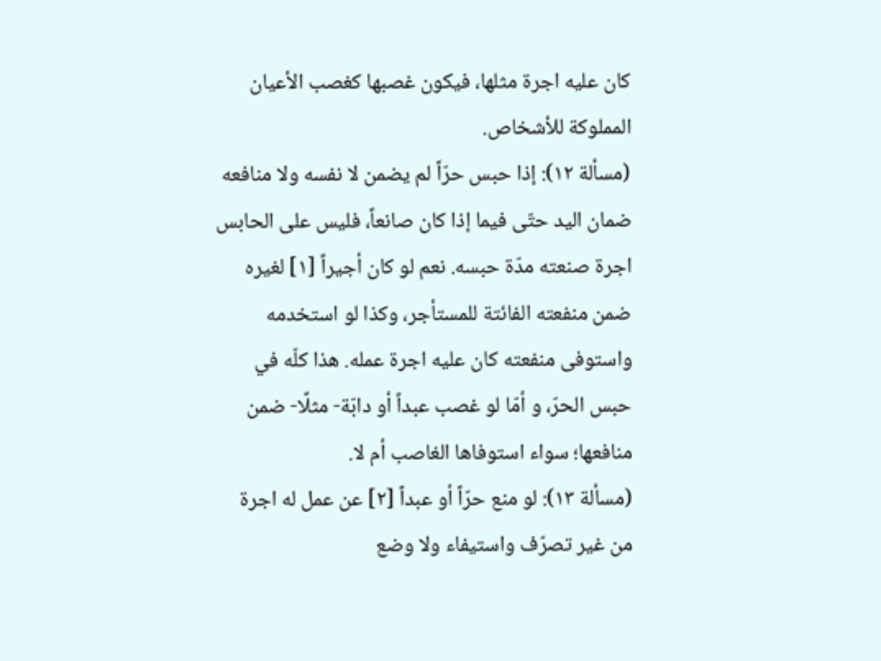كان عليه اجرة مثلها، فيكون غصبها كغصب الأعيان المملوكة للأشخاص.
(مسألة ١٢): إذا حبس حرّاً لم يضمن لا نفسه ولا منافعه ضمان اليد حتّى فيما إذا كان صانعاً، فليس على الحابس اجرة صنعته مدّة حبسه. نعم لو كان أجيراً [١] لغيره ضمن منفعته الفائتة للمستأجر، وكذا لو استخدمه واستوفى منفعته كان عليه اجرة عمله. هذا كلّه في حبس الحرّ، و أمّا لو غصب عبداً أو دابّة- مثلًا- ضمن منافعها؛ سواء استوفاها الغاصب أم لا.
(مسألة ١٣): لو منع حرّاً أو عبداً [٢] عن عمل له اجرة من غير تصرّف واستيفاء ولا وضع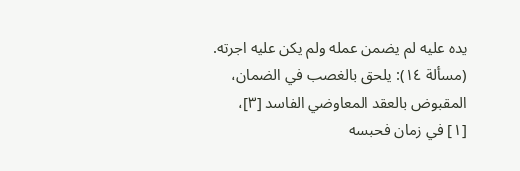يده عليه لم يضمن عمله ولم يكن عليه اجرته.
(مسألة ١٤): يلحق بالغصب في الضمان، المقبوض بالعقد المعاوضي الفاسد [٣]،
[١] في زمان فحبسه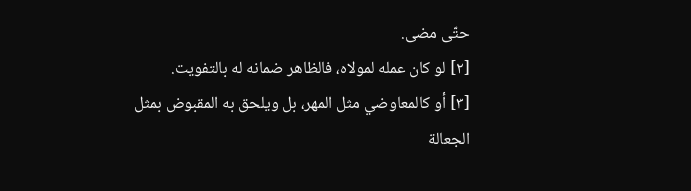حتّى مضى.
[٢] لو كان عمله لمولاه، فالظاهر ضمانه له بالتفويت.
[٣] أو كالمعاوضي مثل المهر، بل ويلحق به المقبوض بمثل الجعالة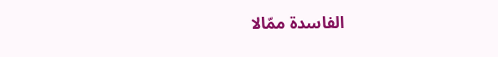الفاسدة ممّالا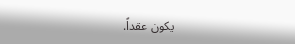يكون عقداً.